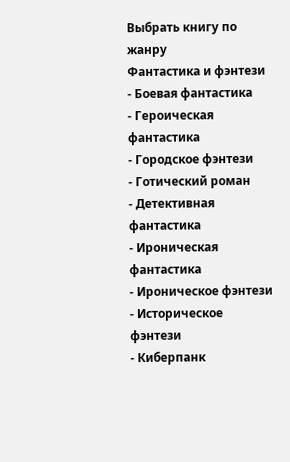Выбрать книгу по жанру
Фантастика и фэнтези
- Боевая фантастика
- Героическая фантастика
- Городское фэнтези
- Готический роман
- Детективная фантастика
- Ироническая фантастика
- Ироническое фэнтези
- Историческое фэнтези
- Киберпанк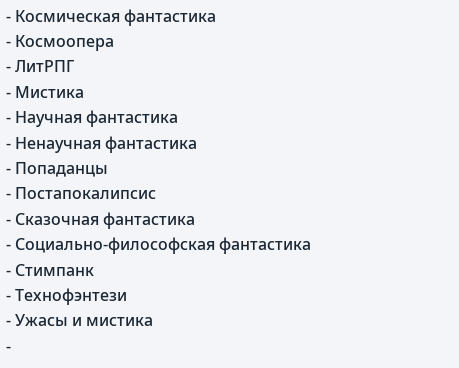- Космическая фантастика
- Космоопера
- ЛитРПГ
- Мистика
- Научная фантастика
- Ненаучная фантастика
- Попаданцы
- Постапокалипсис
- Сказочная фантастика
- Социально-философская фантастика
- Стимпанк
- Технофэнтези
- Ужасы и мистика
-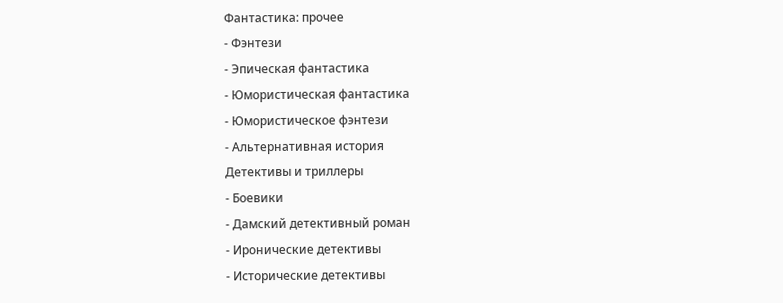Фантастика: прочее
- Фэнтези
- Эпическая фантастика
- Юмористическая фантастика
- Юмористическое фэнтези
- Альтернативная история
Детективы и триллеры
- Боевики
- Дамский детективный роман
- Иронические детективы
- Исторические детективы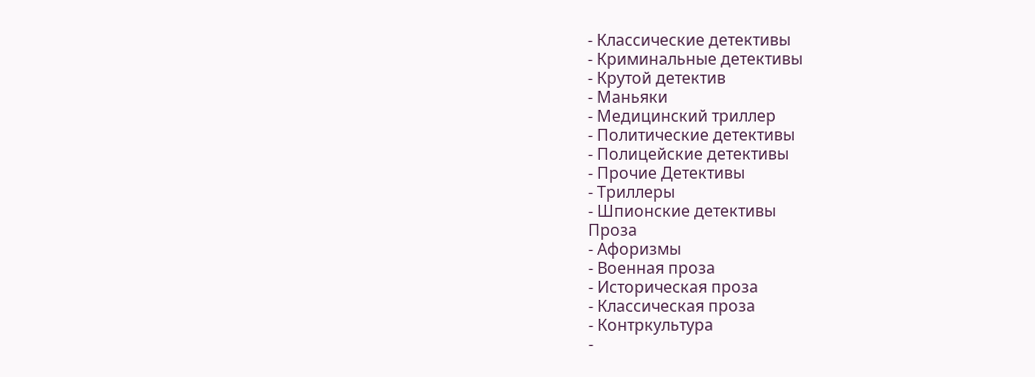- Классические детективы
- Криминальные детективы
- Крутой детектив
- Маньяки
- Медицинский триллер
- Политические детективы
- Полицейские детективы
- Прочие Детективы
- Триллеры
- Шпионские детективы
Проза
- Афоризмы
- Военная проза
- Историческая проза
- Классическая проза
- Контркультура
-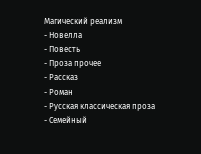Магический реализм
- Новелла
- Повесть
- Проза прочее
- Рассказ
- Роман
- Русская классическая проза
- Семейный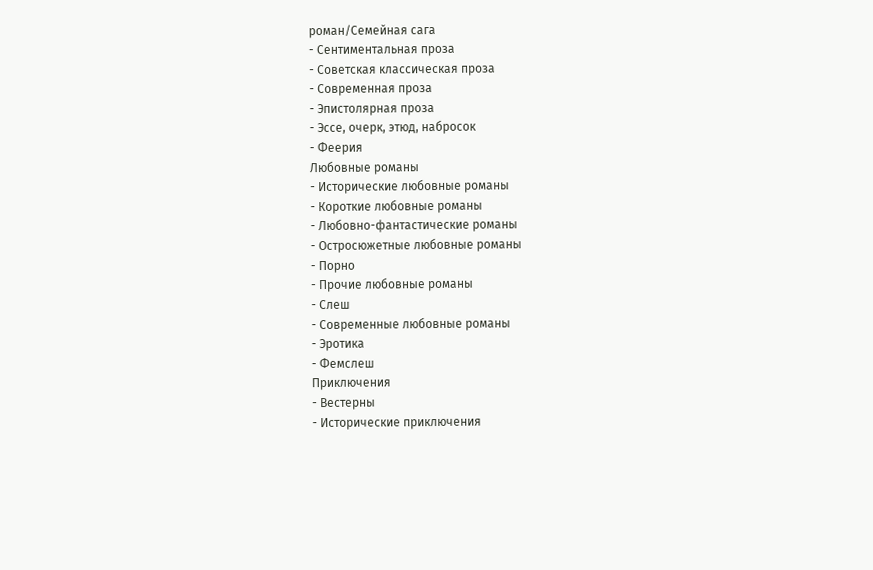роман/Семейная сага
- Сентиментальная проза
- Советская классическая проза
- Современная проза
- Эпистолярная проза
- Эссе, очерк, этюд, набросок
- Феерия
Любовные романы
- Исторические любовные романы
- Короткие любовные романы
- Любовно-фантастические романы
- Остросюжетные любовные романы
- Порно
- Прочие любовные романы
- Слеш
- Современные любовные романы
- Эротика
- Фемслеш
Приключения
- Вестерны
- Исторические приключения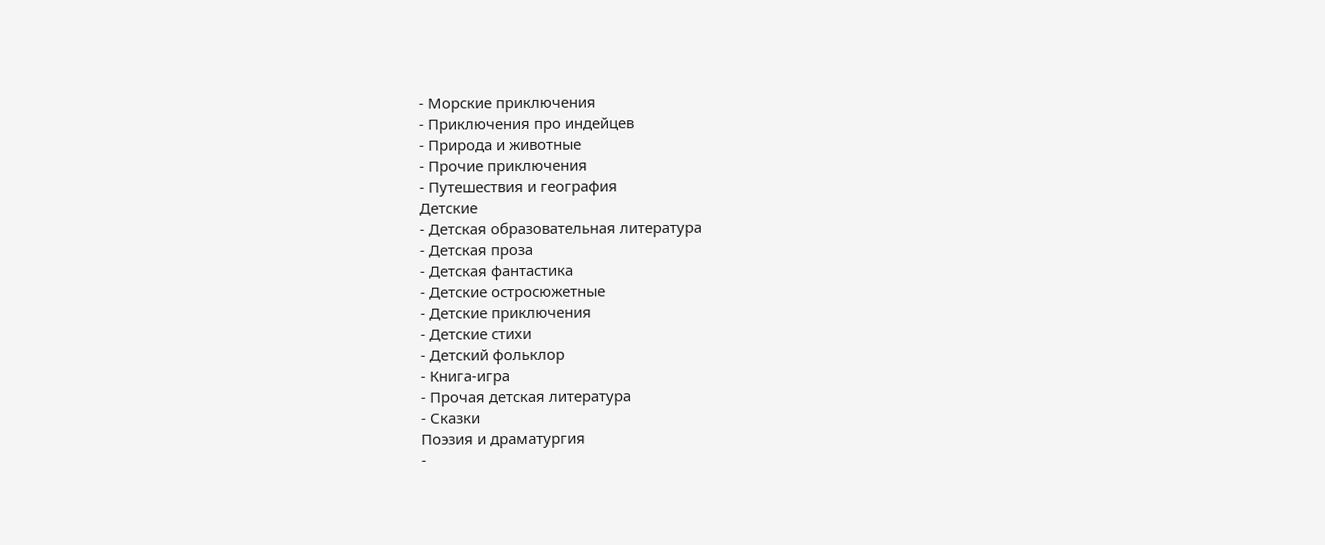- Морские приключения
- Приключения про индейцев
- Природа и животные
- Прочие приключения
- Путешествия и география
Детские
- Детская образовательная литература
- Детская проза
- Детская фантастика
- Детские остросюжетные
- Детские приключения
- Детские стихи
- Детский фольклор
- Книга-игра
- Прочая детская литература
- Сказки
Поэзия и драматургия
-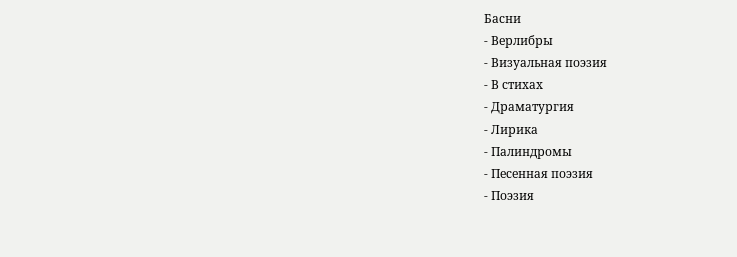Басни
- Верлибры
- Визуальная поэзия
- В стихах
- Драматургия
- Лирика
- Палиндромы
- Песенная поэзия
- Поэзия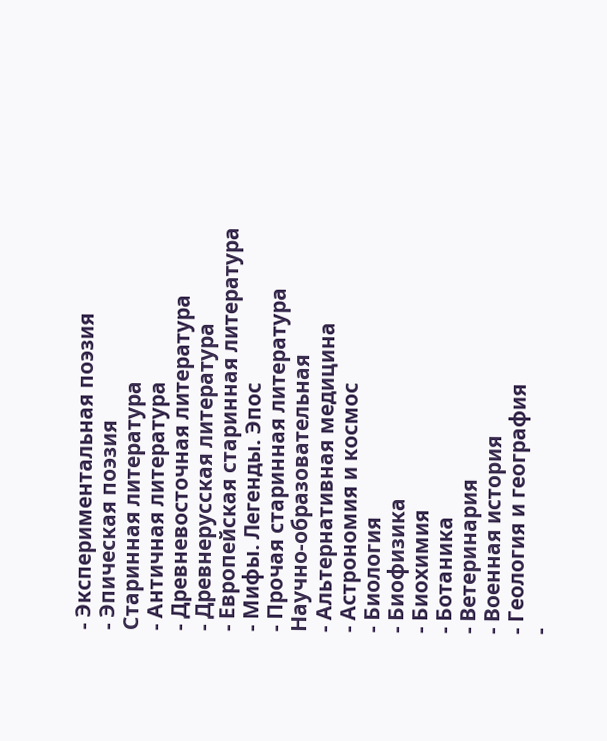- Экспериментальная поэзия
- Эпическая поэзия
Старинная литература
- Античная литература
- Древневосточная литература
- Древнерусская литература
- Европейская старинная литература
- Мифы. Легенды. Эпос
- Прочая старинная литература
Научно-образовательная
- Альтернативная медицина
- Астрономия и космос
- Биология
- Биофизика
- Биохимия
- Ботаника
- Ветеринария
- Военная история
- Геология и география
-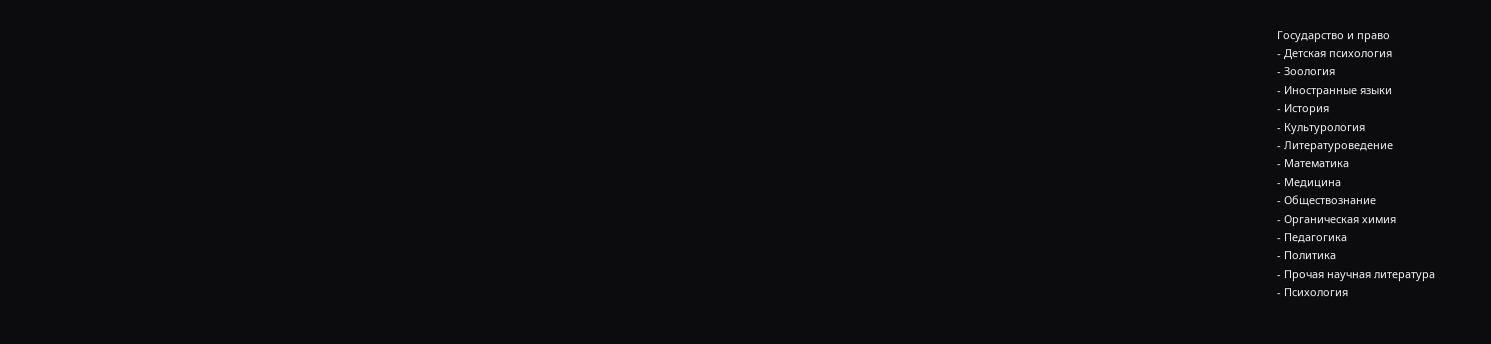Государство и право
- Детская психология
- Зоология
- Иностранные языки
- История
- Культурология
- Литературоведение
- Математика
- Медицина
- Обществознание
- Органическая химия
- Педагогика
- Политика
- Прочая научная литература
- Психология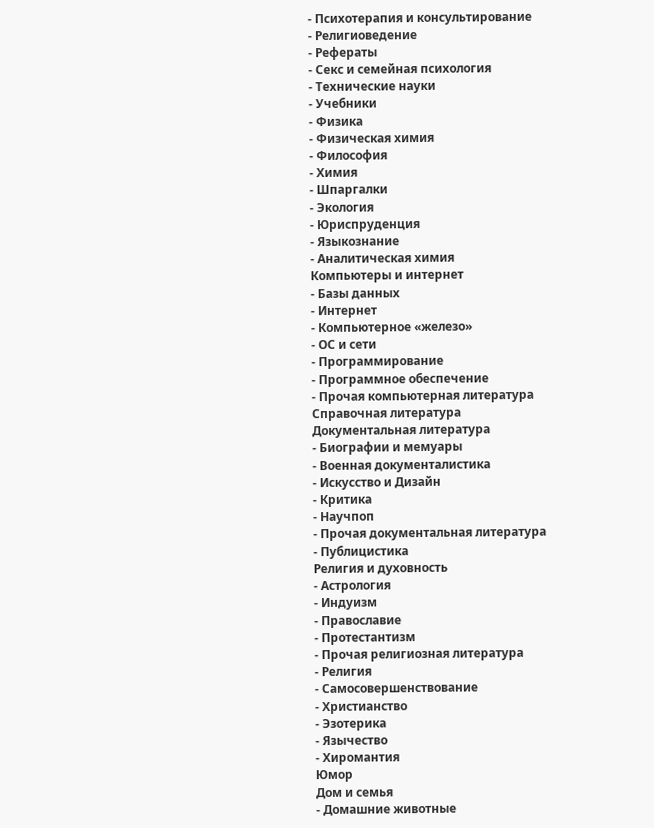- Психотерапия и консультирование
- Религиоведение
- Рефераты
- Секс и семейная психология
- Технические науки
- Учебники
- Физика
- Физическая химия
- Философия
- Химия
- Шпаргалки
- Экология
- Юриспруденция
- Языкознание
- Аналитическая химия
Компьютеры и интернет
- Базы данных
- Интернет
- Компьютерное «железо»
- ОС и сети
- Программирование
- Программное обеспечение
- Прочая компьютерная литература
Справочная литература
Документальная литература
- Биографии и мемуары
- Военная документалистика
- Искусство и Дизайн
- Критика
- Научпоп
- Прочая документальная литература
- Публицистика
Религия и духовность
- Астрология
- Индуизм
- Православие
- Протестантизм
- Прочая религиозная литература
- Религия
- Самосовершенствование
- Христианство
- Эзотерика
- Язычество
- Хиромантия
Юмор
Дом и семья
- Домашние животные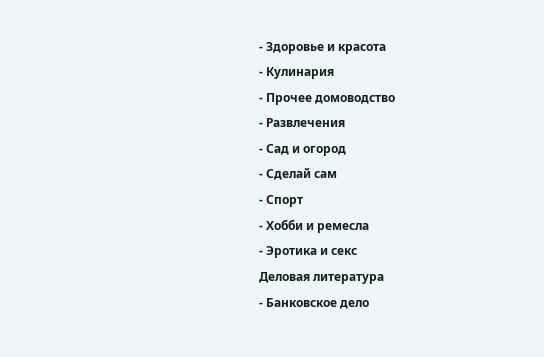- Здоровье и красота
- Кулинария
- Прочее домоводство
- Развлечения
- Сад и огород
- Сделай сам
- Спорт
- Хобби и ремесла
- Эротика и секс
Деловая литература
- Банковское дело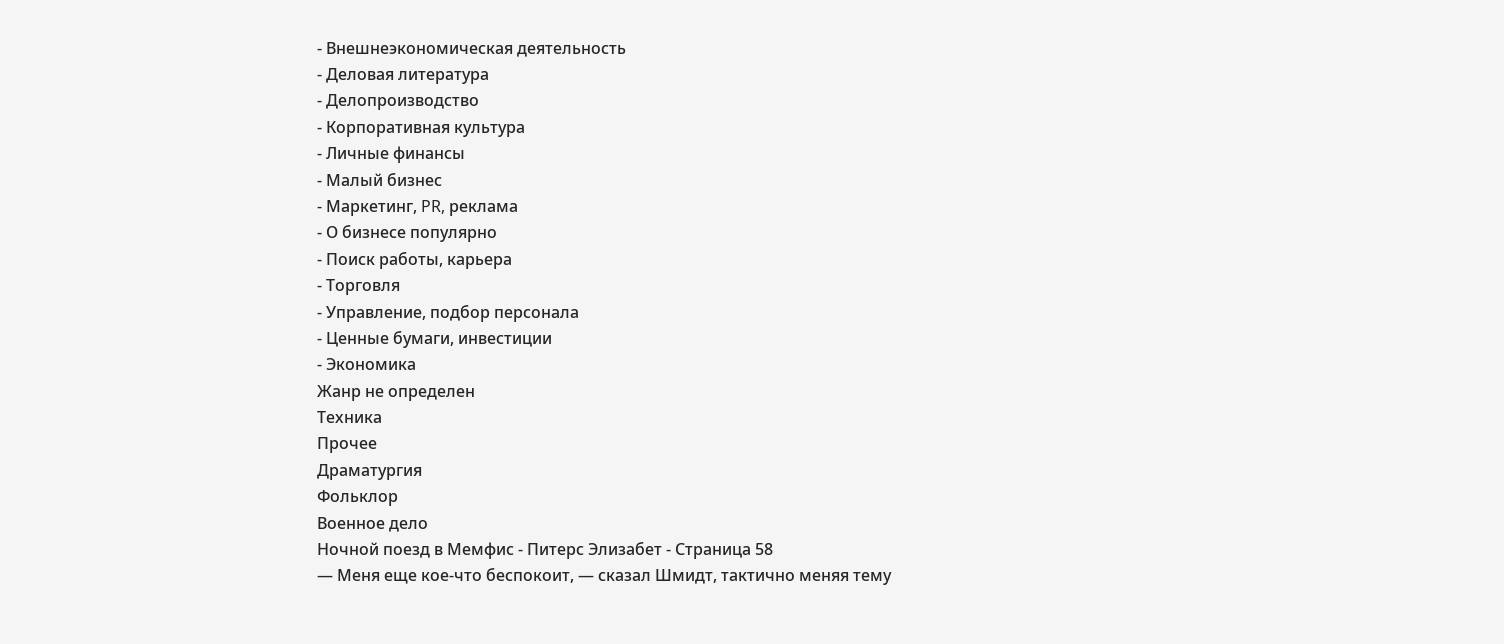- Внешнеэкономическая деятельность
- Деловая литература
- Делопроизводство
- Корпоративная культура
- Личные финансы
- Малый бизнес
- Маркетинг, PR, реклама
- О бизнесе популярно
- Поиск работы, карьера
- Торговля
- Управление, подбор персонала
- Ценные бумаги, инвестиции
- Экономика
Жанр не определен
Техника
Прочее
Драматургия
Фольклор
Военное дело
Ночной поезд в Мемфис - Питерс Элизабет - Страница 58
— Меня еще кое-что беспокоит, — сказал Шмидт, тактично меняя тему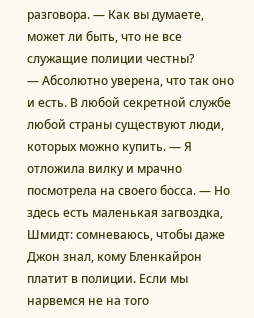разговора. — Как вы думаете, может ли быть, что не все служащие полиции честны?
— Абсолютно уверена, что так оно и есть. В любой секретной службе любой страны существуют люди, которых можно купить. — Я отложила вилку и мрачно посмотрела на своего босса. — Но здесь есть маленькая загвоздка, Шмидт: сомневаюсь, чтобы даже Джон знал, кому Бленкайрон платит в полиции. Если мы нарвемся не на того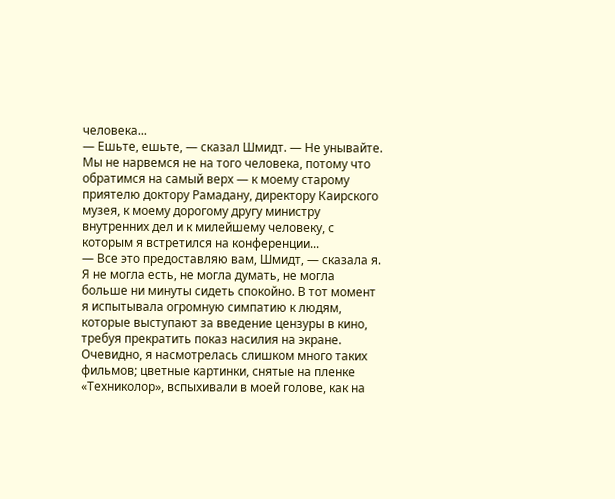человека...
— Ешьте, ешьте, — сказал Шмидт. — Не унывайте. Мы не нарвемся не на того человека, потому что обратимся на самый верх — к моему старому приятелю доктору Рамадану, директору Каирского музея, к моему дорогому другу министру внутренних дел и к милейшему человеку, с которым я встретился на конференции...
— Все это предоставляю вам, Шмидт, — сказала я. Я не могла есть, не могла думать, не могла больше ни минуты сидеть спокойно. В тот момент я испытывала огромную симпатию к людям, которые выступают за введение цензуры в кино, требуя прекратить показ насилия на экране. Очевидно, я насмотрелась слишком много таких фильмов; цветные картинки, снятые на пленке «Техниколор», вспыхивали в моей голове, как на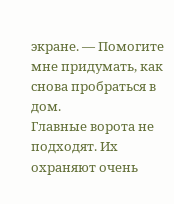экране. — Помогите мне придумать, как снова пробраться в дом.
Главные ворота не подходят. Их охраняют очень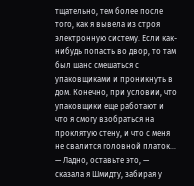тщательно, тем более после того, как я вывела из строя электронную систему. Если как-нибудь попасть во двор, то там был шанс смешаться с упаковщиками и проникнуть в дом. Конечно, при условии, что упаковщики еще работают и что я смогу взобраться на проклятую стену, и что с меня не свалится головной платок...
— Ладно, оставьте это, — сказала я Шмидту, забирая у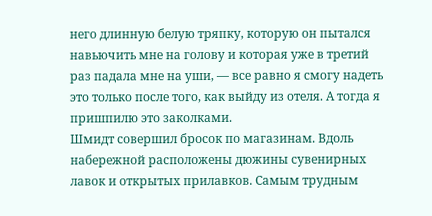него длинную белую тряпку, которую он пытался навьючить мне на голову и которая уже в третий раз падала мне на уши, — все равно я смогу надеть это только после того, как выйду из отеля. А тогда я пришпилю это заколками.
Шмидт совершил бросок по магазинам. Вдоль набережной расположены дюжины сувенирных лавок и открытых прилавков. Самым трудным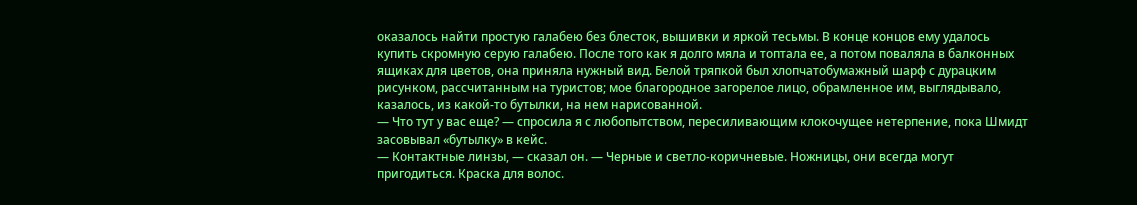оказалось найти простую галабею без блесток, вышивки и яркой тесьмы. В конце концов ему удалось купить скромную серую галабею. После того как я долго мяла и топтала ее, а потом поваляла в балконных ящиках для цветов, она приняла нужный вид. Белой тряпкой был хлопчатобумажный шарф с дурацким рисунком, рассчитанным на туристов; мое благородное загорелое лицо, обрамленное им, выглядывало, казалось, из какой-то бутылки, на нем нарисованной.
— Что тут у вас еще? — спросила я с любопытством, пересиливающим клокочущее нетерпение, пока Шмидт засовывал «бутылку» в кейс.
— Контактные линзы, — сказал он. — Черные и светло-коричневые. Ножницы, они всегда могут пригодиться. Краска для волос.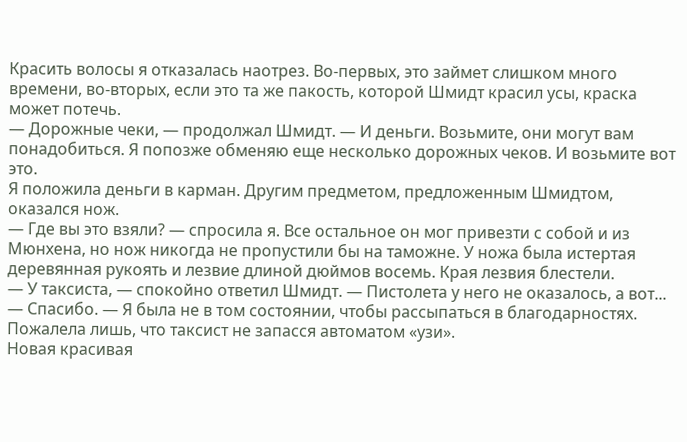Красить волосы я отказалась наотрез. Во-первых, это займет слишком много времени, во-вторых, если это та же пакость, которой Шмидт красил усы, краска может потечь.
— Дорожные чеки, — продолжал Шмидт. — И деньги. Возьмите, они могут вам понадобиться. Я попозже обменяю еще несколько дорожных чеков. И возьмите вот это.
Я положила деньги в карман. Другим предметом, предложенным Шмидтом, оказался нож.
— Где вы это взяли? — спросила я. Все остальное он мог привезти с собой и из Мюнхена, но нож никогда не пропустили бы на таможне. У ножа была истертая деревянная рукоять и лезвие длиной дюймов восемь. Края лезвия блестели.
— У таксиста, — спокойно ответил Шмидт. — Пистолета у него не оказалось, а вот...
— Спасибо. — Я была не в том состоянии, чтобы рассыпаться в благодарностях. Пожалела лишь, что таксист не запасся автоматом «узи».
Новая красивая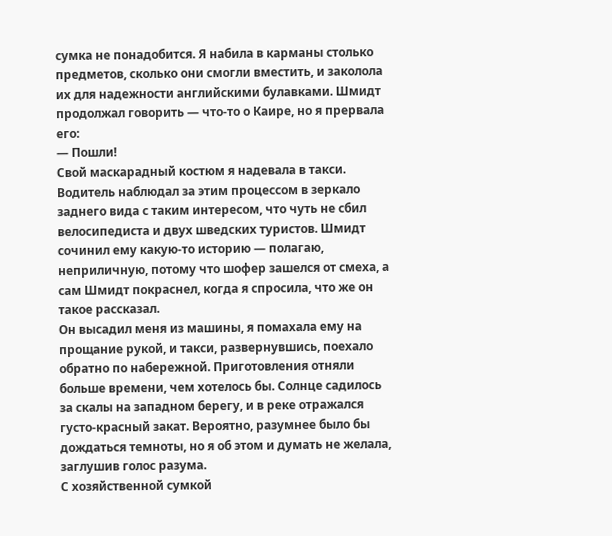сумка не понадобится. Я набила в карманы столько предметов, сколько они смогли вместить, и заколола их для надежности английскими булавками. Шмидт продолжал говорить — что-то о Каире, но я прервала его:
— Пошли!
Свой маскарадный костюм я надевала в такси. Водитель наблюдал за этим процессом в зеркало заднего вида с таким интересом, что чуть не сбил велосипедиста и двух шведских туристов. Шмидт сочинил ему какую-то историю — полагаю, неприличную, потому что шофер зашелся от смеха, а сам Шмидт покраснел, когда я спросила, что же он такое рассказал.
Он высадил меня из машины, я помахала ему на прощание рукой, и такси, развернувшись, поехало обратно по набережной. Приготовления отняли больше времени, чем хотелось бы. Солнце садилось за скалы на западном берегу, и в реке отражался густо-красный закат. Вероятно, разумнее было бы дождаться темноты, но я об этом и думать не желала, заглушив голос разума.
С хозяйственной сумкой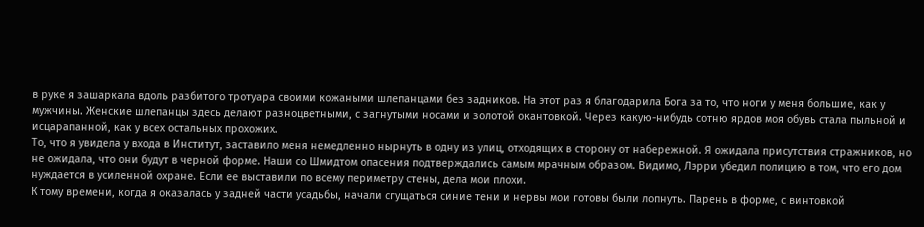в руке я зашаркала вдоль разбитого тротуара своими кожаными шлепанцами без задников. На этот раз я благодарила Бога за то, что ноги у меня большие, как у мужчины. Женские шлепанцы здесь делают разноцветными, с загнутыми носами и золотой окантовкой. Через какую-нибудь сотню ярдов моя обувь стала пыльной и исцарапанной, как у всех остальных прохожих.
То, что я увидела у входа в Институт, заставило меня немедленно нырнуть в одну из улиц, отходящих в сторону от набережной. Я ожидала присутствия стражников, но не ожидала, что они будут в черной форме. Наши со Шмидтом опасения подтверждались самым мрачным образом. Видимо, Лэрри убедил полицию в том, что его дом нуждается в усиленной охране. Если ее выставили по всему периметру стены, дела мои плохи.
К тому времени, когда я оказалась у задней части усадьбы, начали сгущаться синие тени и нервы мои готовы были лопнуть. Парень в форме, с винтовкой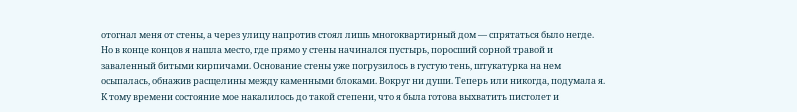отогнал меня от стены, а через улицу напротив стоял лишь многоквартирный дом — спрятаться было негде. Но в конце концов я нашла место, где прямо у стены начинался пустырь, поросший сорной травой и заваленный битыми кирпичами. Основание стены уже погрузилось в густую тень, штукатурка на нем осыпалась, обнажив расщелины между каменными блоками. Вокруг ни души. Теперь или никогда, подумала я. К тому времени состояние мое накалилось до такой степени, что я была готова выхватить пистолет и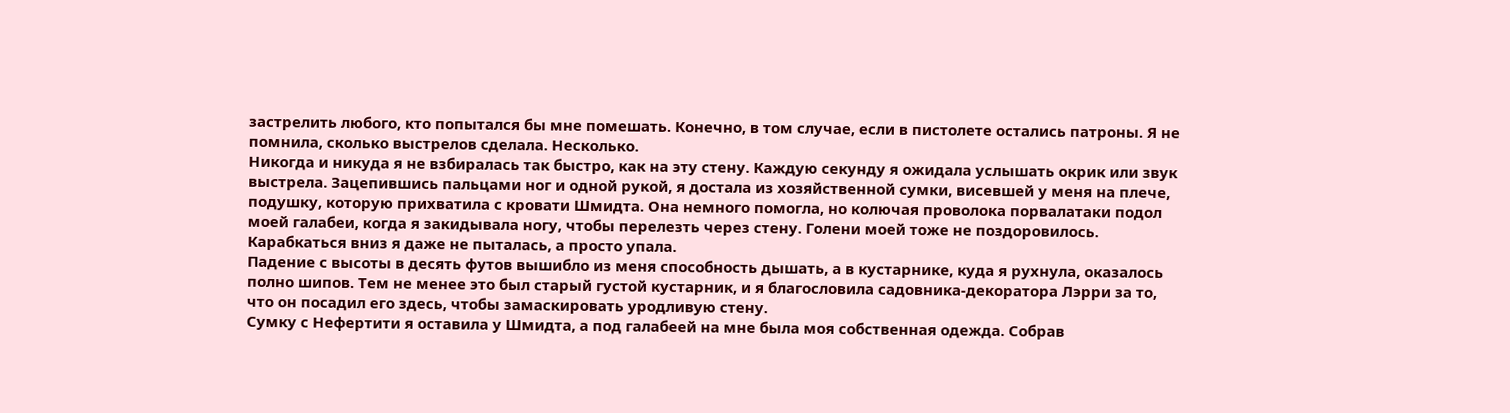застрелить любого, кто попытался бы мне помешать. Конечно, в том случае, если в пистолете остались патроны. Я не помнила, сколько выстрелов сделала. Несколько.
Никогда и никуда я не взбиралась так быстро, как на эту стену. Каждую секунду я ожидала услышать окрик или звук выстрела. Зацепившись пальцами ног и одной рукой, я достала из хозяйственной сумки, висевшей у меня на плече, подушку, которую прихватила с кровати Шмидта. Она немного помогла, но колючая проволока порвалатаки подол моей галабеи, когда я закидывала ногу, чтобы перелезть через стену. Голени моей тоже не поздоровилось. Карабкаться вниз я даже не пыталась, а просто упала.
Падение с высоты в десять футов вышибло из меня способность дышать, а в кустарнике, куда я рухнула, оказалось полно шипов. Тем не менее это был старый густой кустарник, и я благословила садовника-декоратора Лэрри за то, что он посадил его здесь, чтобы замаскировать уродливую стену.
Сумку с Нефертити я оставила у Шмидта, а под галабеей на мне была моя собственная одежда. Собрав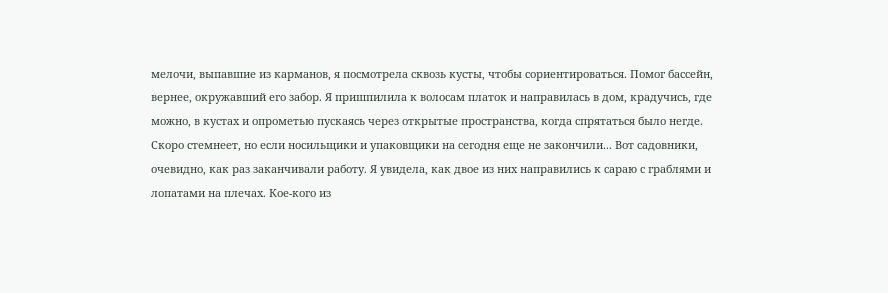мелочи, выпавшие из карманов, я посмотрела сквозь кусты, чтобы сориентироваться. Помог бассейн, вернее, окружавший его забор. Я пришпилила к волосам платок и направилась в дом, крадучись, где можно, в кустах и опрометью пускаясь через открытые пространства, когда спрятаться было негде. Скоро стемнеет, но если носильщики и упаковщики на сегодня еще не закончили... Вот садовники, очевидно, как раз заканчивали работу. Я увидела, как двое из них направились к сараю с граблями и лопатами на плечах. Кое-кого из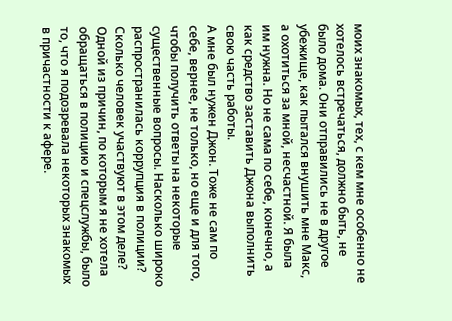моих знакомых, тех, с кем мне особенно не хотелось встречаться, должно быть, не было дома. Они отправились не в другое убежище, как пытался внушить мне Макс, а охотиться за мной, несчастной. Я была им нужна. Но не сама по себе, конечно, а как средство заставить Джона выполнить свою часть работы.
А мне был нужен Джон. Тоже не сам по себе, вернее, не только, но еще и для того, чтобы получить ответы на некоторые существенные вопросы. Насколько широко распространилась коррупция в полиции? Сколько человек участвуют в этом деле? Одной из причин, по которым я не хотела обращаться в полицию и спецслужбы, было то, что я подозревала некоторых знакомых в причастности к афере.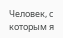Человек, с которым я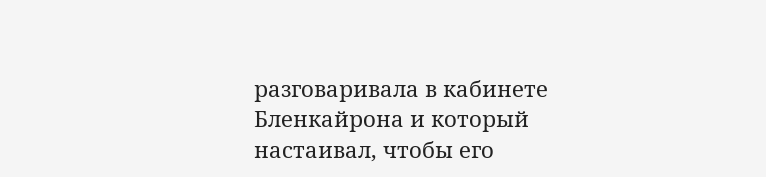разговаривала в кабинете Бленкайрона и который настаивал, чтобы его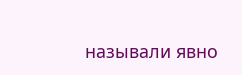называли явно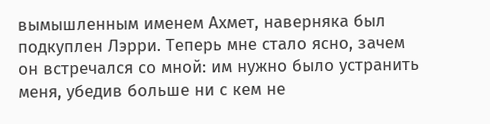вымышленным именем Ахмет, наверняка был подкуплен Лэрри. Теперь мне стало ясно, зачем он встречался со мной: им нужно было устранить меня, убедив больше ни с кем не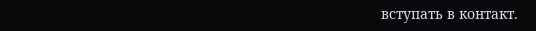вступать в контакт.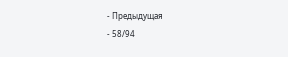- Предыдущая
- 58/94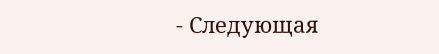- Следующая